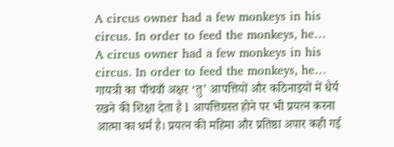A circus owner had a few monkeys in his circus. In order to feed the monkeys, he…
A circus owner had a few monkeys in his circus. In order to feed the monkeys, he…
गायत्री का पाँचवाँ अक्षर ‘तु’ आपत्तियों और कठिनाइयों में धैर्य रखने की शिक्षा देता है l आपत्तिग्रस्त होने पर भी प्रयत्न करना आत्मा का धर्म है। प्रयत्न की महिमा और प्रतिष्ठा अपार कही गई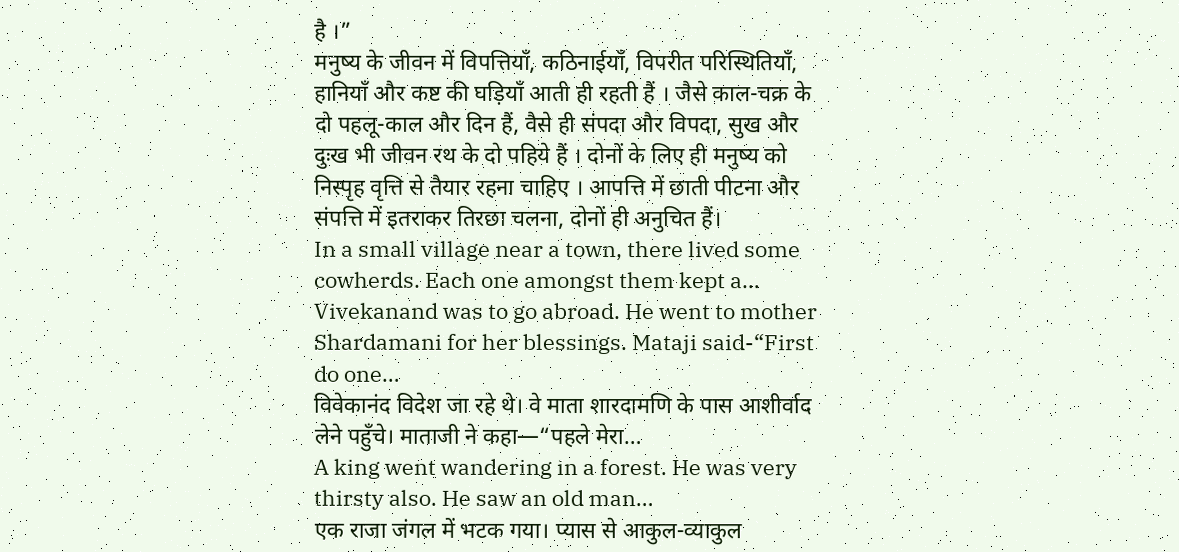है ।”
मनुष्य के जीवन में विपत्तियाँ, कठिनाईयाँ, विपरीत परिस्थितियाँ, हानियाँ और कष्ट की घड़ियाँ आती ही रहती हैं । जैसे काल-चक्र के दो पहलू-काल और दिन हैं, वैसे ही संपदा और विपदा, सुख और दुःख भी जीवन रथ के दो पहिये हैं । दोनों के लिए ही मनुष्य को निस्पृह वृत्ति से तैयार रहना चाहिए । आपत्ति में छाती पीटना और संपत्ति में इतराकर तिरछा चलना, दोनों ही अनुचित हैं।
In a small village near a town, there lived some cowherds. Each one amongst them kept a…
Vivekanand was to go abroad. He went to mother Shardamani for her blessings. Mataji said-“First do one…
विवेकानंद विदेश जा रहे थे। वे माता शारदामणि के पास आशीर्वाद लेने पहुँचे। माताजी ने कहा—“पहले मेरा…
A king went wandering in a forest. He was very thirsty also. He saw an old man…
एक राजा जंगल में भटक गया। प्यास से आकुल-व्याकुल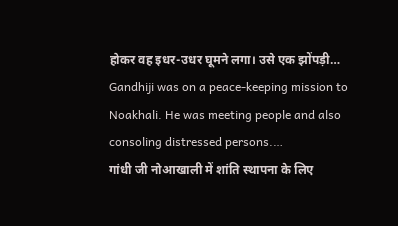होकर वह इधर-उधर घूमने लगा। उसे एक झोंपड़ी…
Gandhiji was on a peace-keeping mission to Noakhali. He was meeting people and also consoling distressed persons.…
गांधी जी नोआखाली में शांति स्थापना के लिए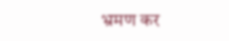भ्रमण कर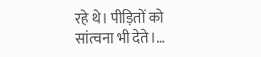रहे थे। पीड़ितों को सांत्वना भी देते।…